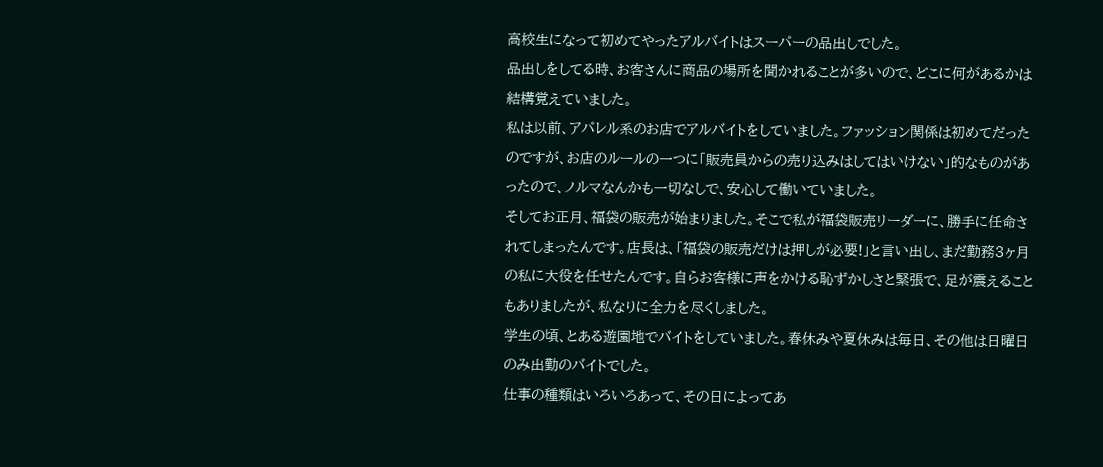高校生になって初めてやったアルバイトはスーパーの品出しでした。
品出しをしてる時、お客さんに商品の場所を聞かれることが多いので、どこに何があるかは結構覚えていました。
私は以前、アパレル系のお店でアルバイトをしていました。ファッション関係は初めてだったのですが、お店のルールの一つに「販売員からの売り込みはしてはいけない」的なものがあったので、ノルマなんかも一切なしで、安心して働いていました。
そしてお正月、福袋の販売が始まりました。そこで私が福袋販売リーダーに、勝手に任命されてしまったんです。店長は、「福袋の販売だけは押しが必要!」と言い出し、まだ勤務3ヶ月の私に大役を任せたんです。自らお客様に声をかける恥ずかしさと緊張で、足が震えることもありましたが、私なりに全力を尽くしました。
学生の頃、とある遊園地でバイトをしていました。春休みや夏休みは毎日、その他は日曜日のみ出勤のバイトでした。
仕事の種類はいろいろあって、その日によってあ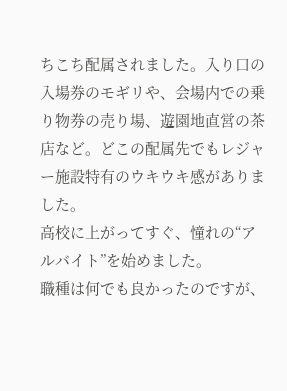ちこち配属されました。入り口の入場券のモギリや、会場内での乗り物券の売り場、遊園地直営の茶店など。どこの配属先でもレジャー施設特有のウキウキ感がありました。
高校に上がってすぐ、憧れの“アルバイト”を始めました。
職種は何でも良かったのですが、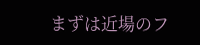まずは近場のフ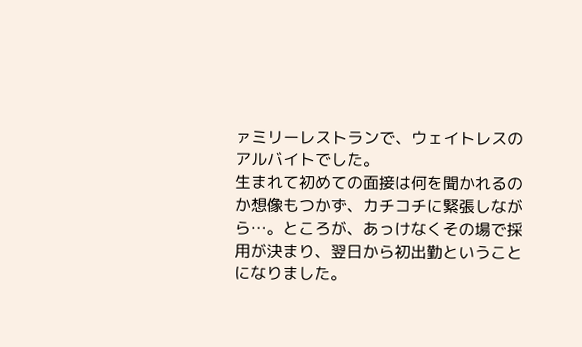ァミリーレストランで、ウェイトレスのアルバイトでした。
生まれて初めての面接は何を聞かれるのか想像もつかず、カチコチに緊張しながら…。ところが、あっけなくその場で採用が決まり、翌日から初出勤ということになりました。